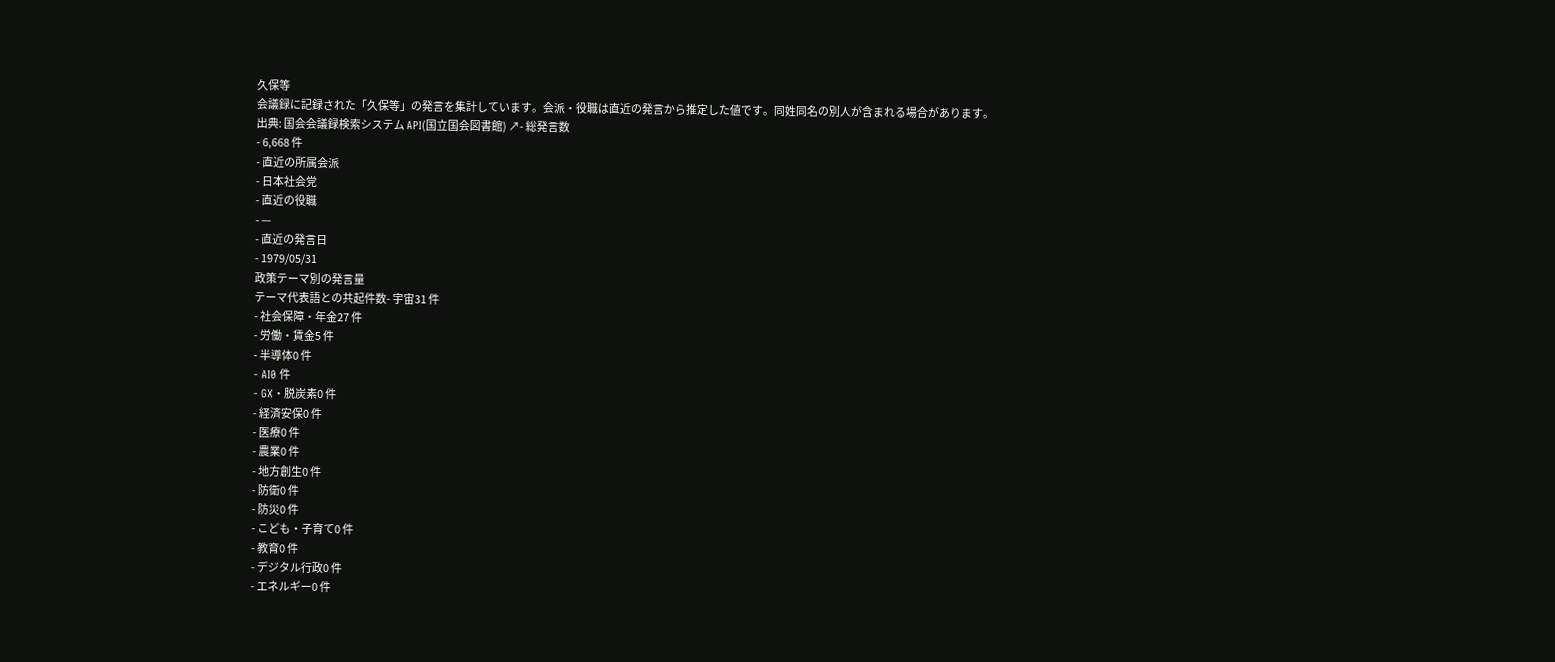久保等
会議録に記録された「久保等」の発言を集計しています。会派・役職は直近の発言から推定した値です。同姓同名の別人が含まれる場合があります。
出典: 国会会議録検索システム API(国立国会図書館) ↗- 総発言数
- 6,668 件
- 直近の所属会派
- 日本社会党
- 直近の役職
- —
- 直近の発言日
- 1979/05/31
政策テーマ別の発言量
テーマ代表語との共起件数- 宇宙31 件
- 社会保障・年金27 件
- 労働・賃金5 件
- 半導体0 件
- AI0 件
- GX・脱炭素0 件
- 経済安保0 件
- 医療0 件
- 農業0 件
- 地方創生0 件
- 防衛0 件
- 防災0 件
- こども・子育て0 件
- 教育0 件
- デジタル行政0 件
- エネルギー0 件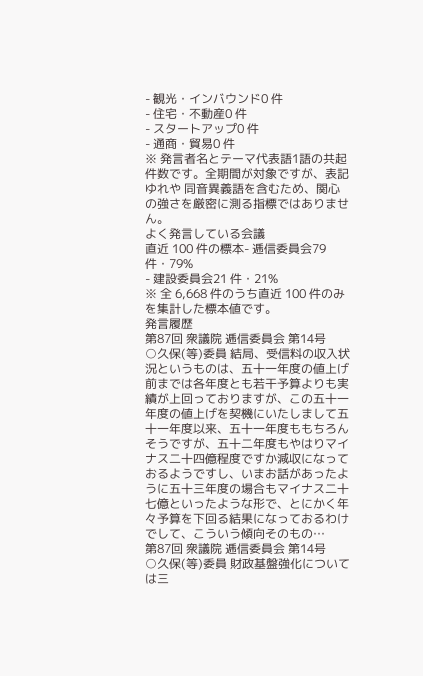- 観光・インバウンド0 件
- 住宅・不動産0 件
- スタートアップ0 件
- 通商・貿易0 件
※ 発言者名とテーマ代表語1語の共起件数です。全期間が対象ですが、表記ゆれや 同音異義語を含むため、関心の強さを厳密に測る指標ではありません。
よく発言している会議
直近 100 件の標本- 逓信委員会79 件・79%
- 建設委員会21 件・21%
※ 全 6,668 件のうち直近 100 件のみを集計した標本値です。
発言履歴
第87回 衆議院 逓信委員会 第14号
○久保(等)委員 結局、受信料の収入状況というものは、五十一年度の値上げ前までは各年度とも若干予算よりも実績が上回っておりますが、この五十一年度の値上げを契機にいたしまして五十一年度以来、五十一年度ももちろんそうですが、五十二年度もやはりマイナス二十四億程度ですか減収になっておるようですし、いまお話があったように五十三年度の場合もマイナス二十七億といったような形で、とにかく年々予算を下回る結果になっておるわけでして、こういう傾向そのもの…
第87回 衆議院 逓信委員会 第14号
○久保(等)委員 財政基盤強化については三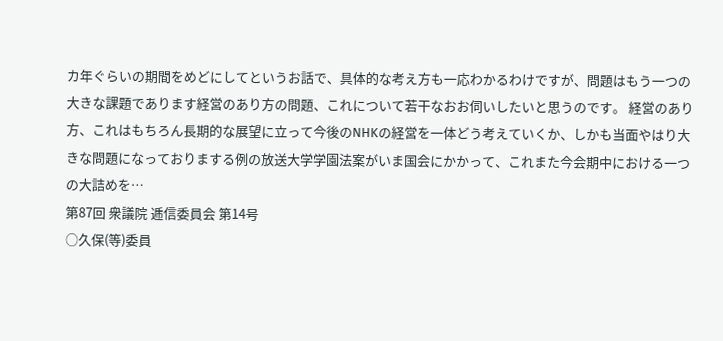カ年ぐらいの期間をめどにしてというお話で、具体的な考え方も一応わかるわけですが、問題はもう一つの大きな課題であります経営のあり方の問題、これについて若干なおお伺いしたいと思うのです。 経営のあり方、これはもちろん長期的な展望に立って今後のNHKの経営を一体どう考えていくか、しかも当面やはり大きな問題になっておりまする例の放送大学学園法案がいま国会にかかって、これまた今会期中における一つの大詰めを…
第87回 衆議院 逓信委員会 第14号
○久保(等)委員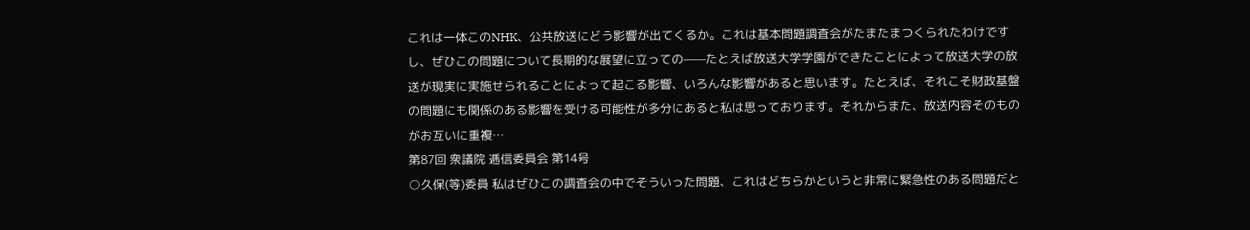これは一体このNHK、公共放送にどう影響が出てくるか。これは基本問題調査会がたまたまつくられたわけですし、ぜひこの問題について長期的な展望に立っての——たとえば放送大学学園ができたことによって放送大学の放送が現実に実施せられることによって起こる影響、いろんな影響があると思います。たとえば、それこそ財政基盤の問題にも関係のある影響を受ける可能性が多分にあると私は思っております。それからまた、放送内容そのものがお互いに重複…
第87回 衆議院 逓信委員会 第14号
○久保(等)委員 私はぜひこの調査会の中でそういった問題、これはどちらかというと非常に緊急性のある問題だと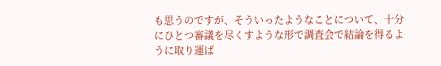も思うのですが、そういったようなことについて、十分にひとつ審議を尽くすような形で調査会で結論を得るように取り運ば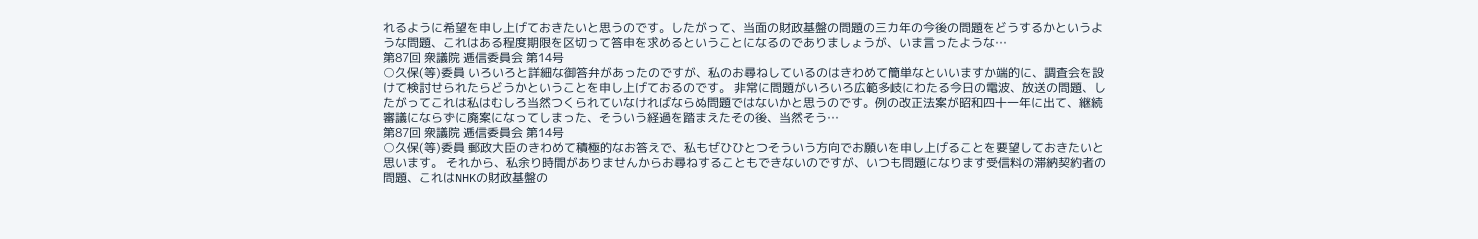れるように希望を申し上げておきたいと思うのです。したがって、当面の財政基盤の問題の三カ年の今後の問題をどうするかというような問題、これはある程度期限を区切って答申を求めるということになるのでありましょうが、いま言ったような…
第87回 衆議院 逓信委員会 第14号
○久保(等)委員 いろいろと詳細な御答弁があったのですが、私のお尋ねしているのはきわめて簡単なといいますか端的に、調査会を設けて検討せられたらどうかということを申し上げておるのです。 非常に問題がいろいろ広範多岐にわたる今日の電波、放送の問題、したがってこれは私はむしろ当然つくられていなければならぬ問題ではないかと思うのです。例の改正法案が昭和四十一年に出て、継続審議にならずに廃案になってしまった、そういう経過を踏まえたその後、当然そう…
第87回 衆議院 逓信委員会 第14号
○久保(等)委員 郵政大臣のきわめて積極的なお答えで、私もぜひひとつそういう方向でお願いを申し上げることを要望しておきたいと思います。 それから、私余り時間がありませんからお尋ねすることもできないのですが、いつも問題になります受信料の滞納契約者の問題、これはNHKの財政基盤の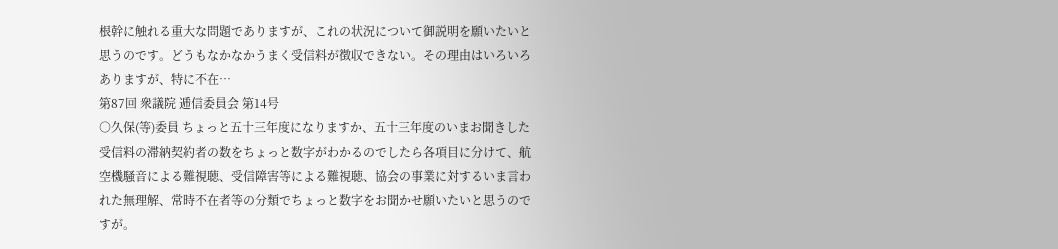根幹に触れる重大な問題でありますが、これの状況について御説明を願いたいと思うのです。どうもなかなかうまく受信料が徴収できない。その理由はいろいろありますが、特に不在…
第87回 衆議院 逓信委員会 第14号
○久保(等)委員 ちょっと五十三年度になりますか、五十三年度のいまお聞きした受信料の滞納契約者の数をちょっと数字がわかるのでしたら各項目に分けて、航空機騒音による難視聴、受信障害等による難視聴、協会の事業に対するいま言われた無理解、常時不在者等の分類でちょっと数字をお聞かせ願いたいと思うのですが。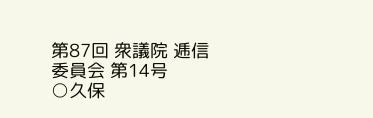第87回 衆議院 逓信委員会 第14号
○久保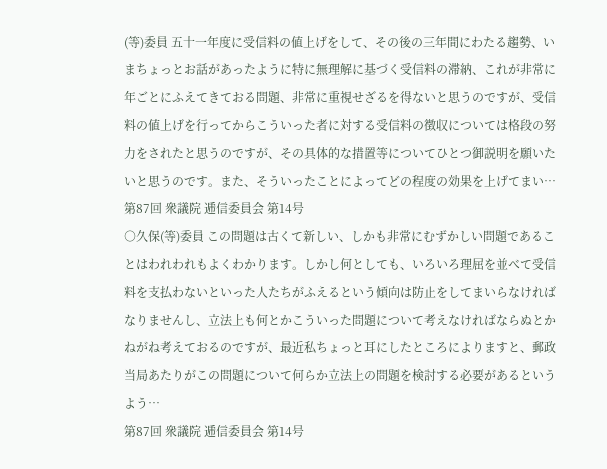(等)委員 五十一年度に受信料の値上げをして、その後の三年間にわたる趨勢、いまちょっとお話があったように特に無理解に基づく受信料の滞納、これが非常に年ごとにふえてきておる問題、非常に重視せざるを得ないと思うのですが、受信料の値上げを行ってからこういった者に対する受信料の徴収については格段の努力をされたと思うのですが、その具体的な措置等についてひとつ御説明を願いたいと思うのです。また、そういったことによってどの程度の効果を上げてまい…
第87回 衆議院 逓信委員会 第14号
○久保(等)委員 この問題は古くて新しい、しかも非常にむずかしい問題であることはわれわれもよくわかります。しかし何としても、いろいろ理屈を並べて受信料を支払わないといった人たちがふえるという傾向は防止をしてまいらなければなりませんし、立法上も何とかこういった問題について考えなければならぬとかねがね考えておるのですが、最近私ちょっと耳にしたところによりますと、郵政当局あたりがこの問題について何らか立法上の問題を検討する必要があるというよう…
第87回 衆議院 逓信委員会 第14号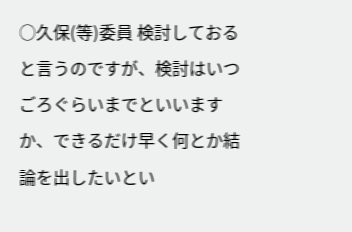○久保(等)委員 検討しておると言うのですが、検討はいつごろぐらいまでといいますか、できるだけ早く何とか結論を出したいとい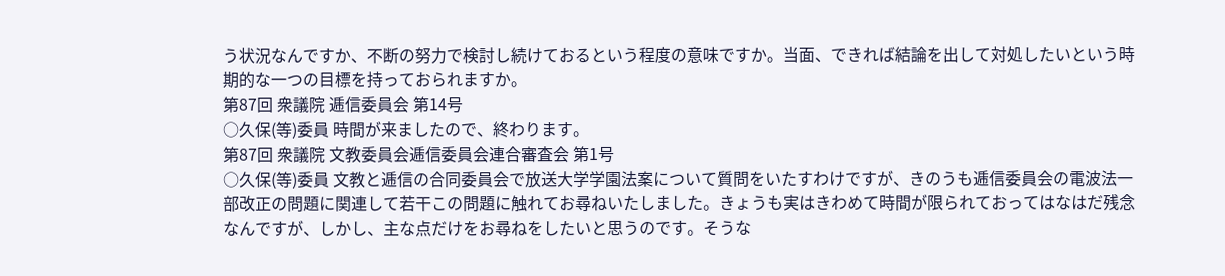う状況なんですか、不断の努力で検討し続けておるという程度の意味ですか。当面、できれば結論を出して対処したいという時期的な一つの目標を持っておられますか。
第87回 衆議院 逓信委員会 第14号
○久保(等)委員 時間が来ましたので、終わります。
第87回 衆議院 文教委員会逓信委員会連合審査会 第1号
○久保(等)委員 文教と逓信の合同委員会で放送大学学園法案について質問をいたすわけですが、きのうも逓信委員会の電波法一部改正の問題に関連して若干この問題に触れてお尋ねいたしました。きょうも実はきわめて時間が限られておってはなはだ残念なんですが、しかし、主な点だけをお尋ねをしたいと思うのです。そうな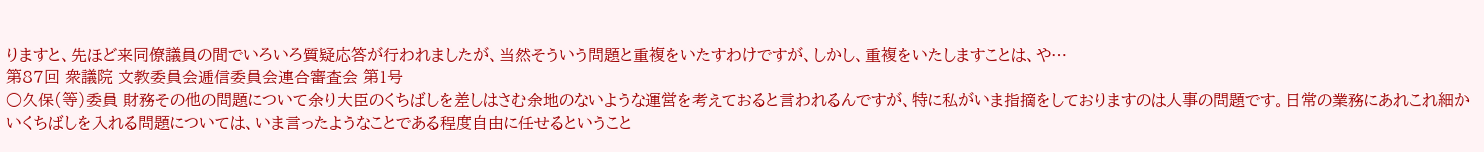りますと、先ほど来同僚議員の間でいろいろ質疑応答が行われましたが、当然そういう問題と重複をいたすわけですが、しかし、重複をいたしますことは、や…
第87回 衆議院 文教委員会逓信委員会連合審査会 第1号
○久保(等)委員 財務その他の問題について余り大臣のくちばしを差しはさむ余地のないような運営を考えておると言われるんですが、特に私がいま指摘をしておりますのは人事の問題です。日常の業務にあれこれ細かいくちばしを入れる問題については、いま言ったようなことである程度自由に任せるということ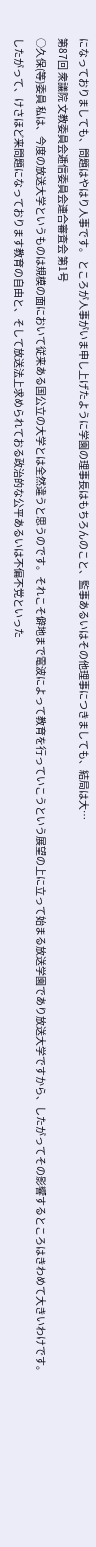になっておりましても、問題はやはり人事です。 ところが人事がいま申し上げたように学園の理事長はもちろんのこと、監事あるいはその他理事につきましても、結局は大…
第87回 衆議院 文教委員会逓信委員会連合審査会 第1号
○久保(等)委員 私は、今度の放送大学というものは規模の面において従来ある国公立の大学とは全然違うと思うのです。それこそ僻地まで電波によって教育を行っていこうという展望の上に立って始まる放送学園であり放送大学ですから、したがってその影響するところはきわめて大きいわけです。したがって、けさほど来問題になっております教育の自由と、そして放送法上求められておる政治的な公平あるいは不偏不党といった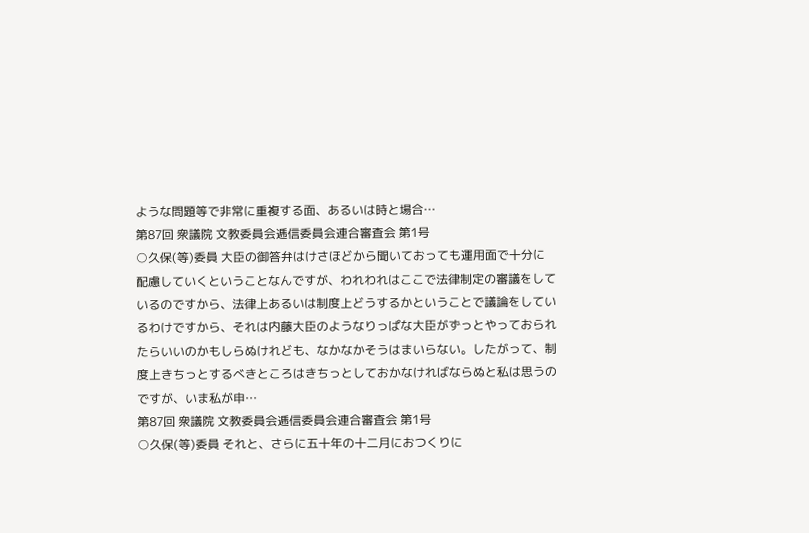ような問題等で非常に重複する面、あるいは時と場合…
第87回 衆議院 文教委員会逓信委員会連合審査会 第1号
○久保(等)委員 大臣の御答弁はけさほどから聞いておっても運用面で十分に配慮していくということなんですが、われわれはここで法律制定の審議をしているのですから、法律上あるいは制度上どうするかということで議論をしているわけですから、それは内藤大臣のようなりっぱな大臣がずっとやっておられたらいいのかもしらぬけれども、なかなかそうはまいらない。したがって、制度上きちっとするべきところはきちっとしておかなければならぬと私は思うのですが、いま私が申…
第87回 衆議院 文教委員会逓信委員会連合審査会 第1号
○久保(等)委員 それと、さらに五十年の十二月におつくりに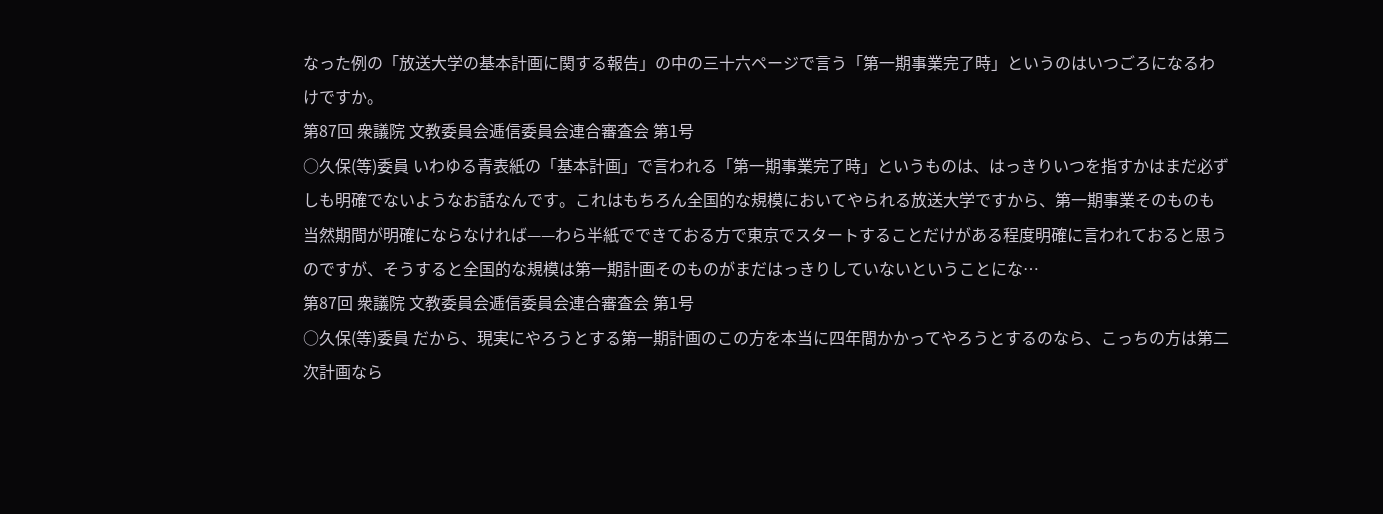なった例の「放送大学の基本計画に関する報告」の中の三十六ページで言う「第一期事業完了時」というのはいつごろになるわけですか。
第87回 衆議院 文教委員会逓信委員会連合審査会 第1号
○久保(等)委員 いわゆる青表紙の「基本計画」で言われる「第一期事業完了時」というものは、はっきりいつを指すかはまだ必ずしも明確でないようなお話なんです。これはもちろん全国的な規模においてやられる放送大学ですから、第一期事業そのものも当然期間が明確にならなければ——わら半紙でできておる方で東京でスタートすることだけがある程度明確に言われておると思うのですが、そうすると全国的な規模は第一期計画そのものがまだはっきりしていないということにな…
第87回 衆議院 文教委員会逓信委員会連合審査会 第1号
○久保(等)委員 だから、現実にやろうとする第一期計画のこの方を本当に四年間かかってやろうとするのなら、こっちの方は第二次計画なら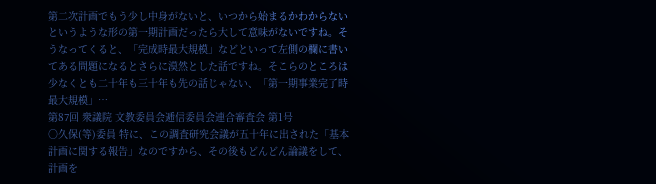第二次計画でもう少し中身がないと、いつから始まるかわからないというような形の第一期計画だったら大して意味がないですね。そうなってくると、「完成時最大規模」などといって左側の欄に書いてある問題になるとさらに漠然とした話ですね。そこらのところは少なくとも二十年も三十年も先の話じゃない、「第一期事業完了時最大規模」…
第87回 衆議院 文教委員会逓信委員会連合審査会 第1号
○久保(等)委員 特に、この調査研究会議が五十年に出された「基本計画に関する報告」なのですから、その後もどんどん論議をして、計画を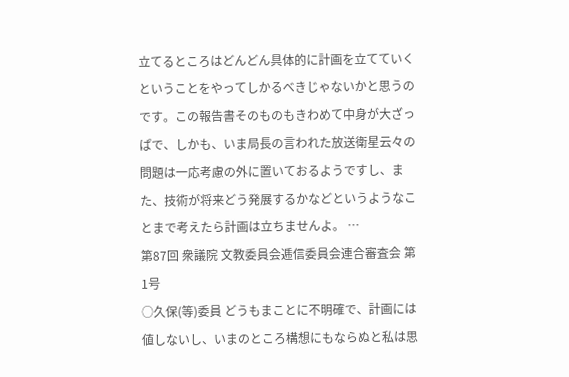立てるところはどんどん具体的に計画を立てていくということをやってしかるべきじゃないかと思うのです。この報告書そのものもきわめて中身が大ざっぱで、しかも、いま局長の言われた放送衛星云々の問題は一応考慮の外に置いておるようですし、また、技術が将来どう発展するかなどというようなことまで考えたら計画は立ちませんよ。 …
第87回 衆議院 文教委員会逓信委員会連合審査会 第1号
○久保(等)委員 どうもまことに不明確で、計画には値しないし、いまのところ構想にもならぬと私は思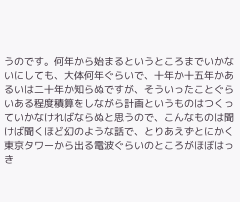うのです。何年から始まるというところまでいかないにしても、大体何年ぐらいで、十年か十五年かあるいは二十年か知らぬですが、そういったことぐらいある程度積算をしながら計画というものはつくっていかなければならぬと思うので、こんなものは聞けば聞くほど幻のような話で、とりあえずとにかく東京タワーから出る電波ぐらいのところがほぼはっき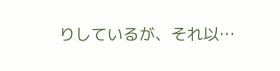りしているが、それ以…